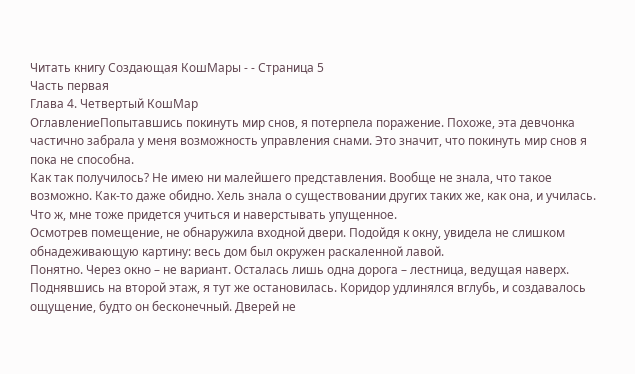Читать книгу Создающая КошМары - - Страница 5
Часть первая
Глава 4. Четвертый КошМар
ОглавлениеПопытавшись покинуть мир снов, я потерпела поражение. Похоже, эта девчонка частично забрала у меня возможность управления снами. Это значит, что покинуть мир снов я пока не способна.
Как так получилось? Не имею ни малейшего представления. Вообще не знала, что такое возможно. Как-то даже обидно. Хель знала о существовании других таких же, как она, и училась.
Что ж, мне тоже придется учиться и наверстывать упущенное.
Осмотрев помещение, не обнаружила входной двери. Подойдя к окну, увидела не слишком обнадеживающую картину: весь дом был окружен раскаленной лавой.
Понятно. Через окно – не вариант. Осталась лишь одна дорога – лестница, ведущая наверх.
Поднявшись на второй этаж, я тут же остановилась. Коридор удлинялся вглубь, и создавалось ощущение, будто он бесконечный. Дверей не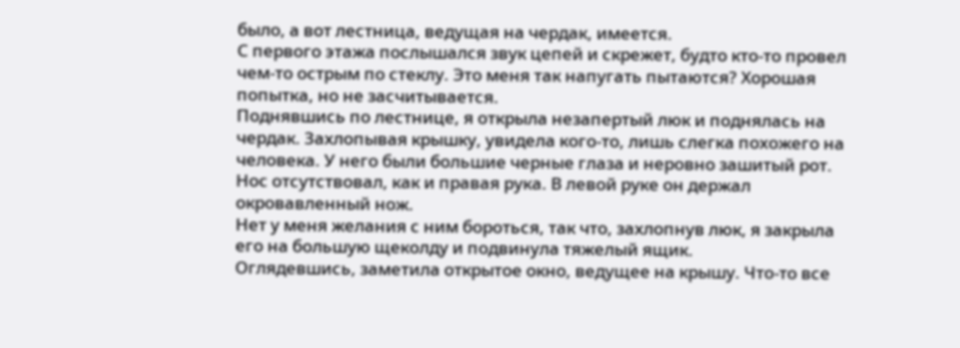было, а вот лестница, ведущая на чердак, имеется.
С первого этажа послышался звук цепей и скрежет, будто кто-то провел чем-то острым по стеклу. Это меня так напугать пытаются? Хорошая попытка, но не засчитывается.
Поднявшись по лестнице, я открыла незапертый люк и поднялась на чердак. Захлопывая крышку, увидела кого-то, лишь слегка похожего на человека. У него были большие черные глаза и неровно зашитый рот. Нос отсутствовал, как и правая рука. В левой руке он держал окровавленный нож.
Нет у меня желания с ним бороться, так что, захлопнув люк, я закрыла его на большую щеколду и подвинула тяжелый ящик.
Оглядевшись, заметила открытое окно, ведущее на крышу. Что-то все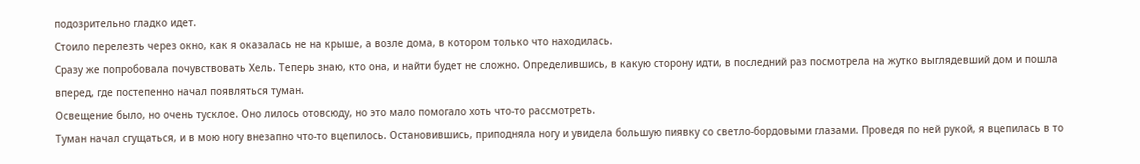подозрительно гладко идет.
Стоило перелезть через окно, как я оказалась не на крыше, а возле дома, в котором только что находилась.
Сразу же попробовала почувствовать Хель. Теперь знаю, кто она, и найти будет не сложно. Определившись, в какую сторону идти, в последний раз посмотрела на жутко выглядевший дом и пошла вперед, где постепенно начал появляться туман.
Освещение было, но очень тусклое. Оно лилось отовсюду, но это мало помогало хоть что-то рассмотреть.
Туман начал сгущаться, и в мою ногу внезапно что-то вцепилось. Остановившись, приподняла ногу и увидела большую пиявку со светло-бордовыми глазами. Проведя по ней рукой, я вцепилась в то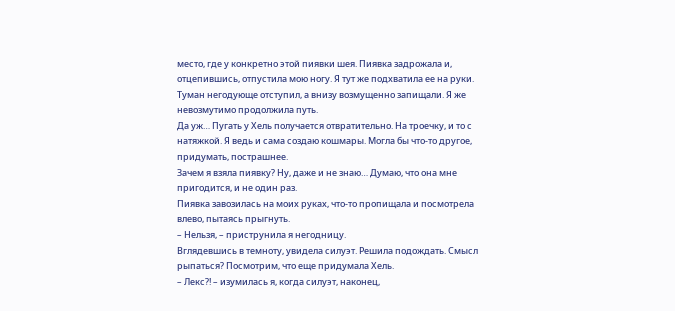место, где у конкретно этой пиявки шея. Пиявка задрожала и, отцепившись, отпустила мою ногу. Я тут же подхватила ее на руки. Туман негодующе отступил, а внизу возмущенно запищали. Я же невозмутимо продолжила путь.
Да уж… Пугать у Хель получается отвратительно. На троечку, и то с натяжкой. Я ведь и сама создаю кошмары. Могла бы что-то другое, придумать, пострашнее.
Зачем я взяла пиявку? Ну, даже и не знаю… Думаю, что она мне пригодится, и не один раз.
Пиявка завозилась на моих руках, что-то пропищала и посмотрела влево, пытаясь прыгнуть.
– Нельзя, – приструнила я негодницу.
Вглядевшись в темноту, увидела силуэт. Решила подождать. Смысл рыпаться? Посмотрим, что еще придумала Хель.
– Лекс?! – изумилась я, когда силуэт, наконец,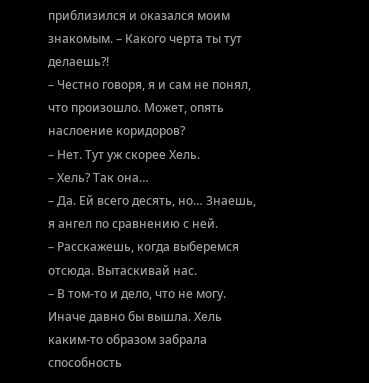приблизился и оказался моим знакомым. – Какого черта ты тут делаешь?!
– Честно говоря, я и сам не понял, что произошло. Может, опять наслоение коридоров?
– Нет. Тут уж скорее Хель.
– Хель? Так она…
– Да. Ей всего десять, но… Знаешь, я ангел по сравнению с ней.
– Расскажешь, когда выберемся отсюда. Вытаскивай нас.
– В том-то и дело, что не могу. Иначе давно бы вышла. Хель каким-то образом забрала способность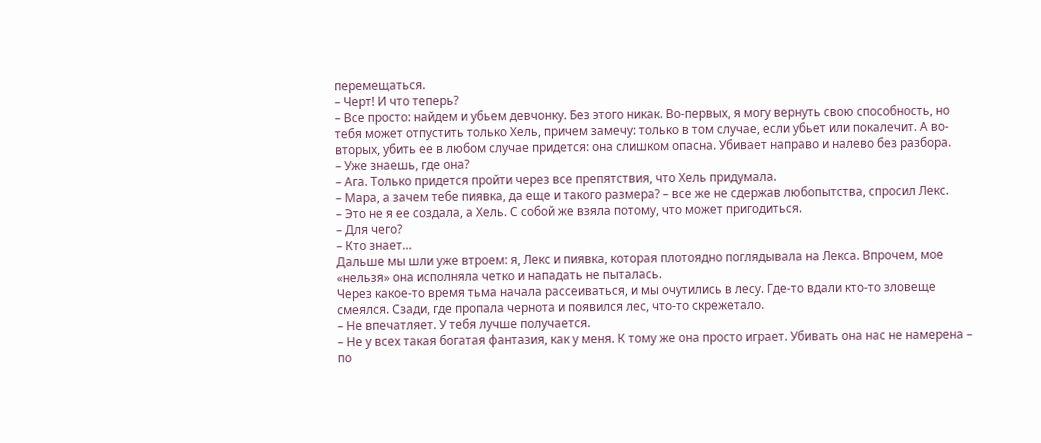перемещаться.
– Черт! И что теперь?
– Все просто: найдем и убьем девчонку. Без этого никак. Во-первых, я могу вернуть свою способность, но тебя может отпустить только Хель, причем замечу: только в том случае, если убьет или покалечит. А во-вторых, убить ее в любом случае придется: она слишком опасна. Убивает направо и налево без разбора.
– Уже знаешь, где она?
– Ага. Только придется пройти через все препятствия, что Хель придумала.
– Мара, а зачем тебе пиявка, да еще и такого размера? – все же не сдержав любопытства, спросил Лекс.
– Это не я ее создала, а Хель. С собой же взяла потому, что может пригодиться.
– Для чего?
– Кто знает…
Дальше мы шли уже втроем: я, Лекс и пиявка, которая плотоядно поглядывала на Лекса. Впрочем, мое «нельзя» она исполняла четко и нападать не пыталась.
Через какое-то время тьма начала рассеиваться, и мы очутились в лесу. Где-то вдали кто-то зловеще смеялся. Сзади, где пропала чернота и появился лес, что-то скрежетало.
– Не впечатляет. У тебя лучше получается.
– Не у всех такая богатая фантазия, как у меня. К тому же она просто играет. Убивать она нас не намерена – по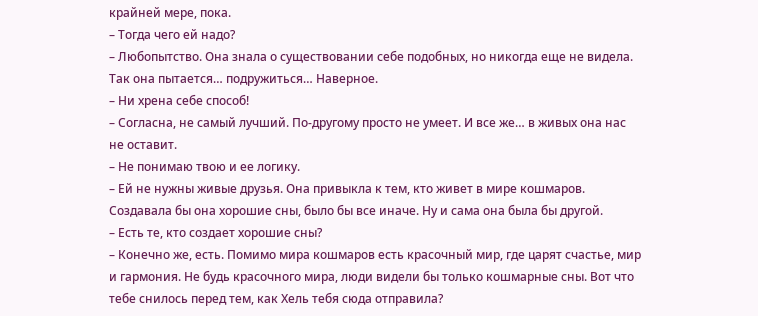крайней мере, пока.
– Тогда чего ей надо?
– Любопытство. Она знала о существовании себе подобных, но никогда еще не видела. Так она пытается… подружиться… Наверное.
– Ни хрена себе способ!
– Согласна, не самый лучший. По-другому просто не умеет. И все же… в живых она нас не оставит.
– Не понимаю твою и ее логику.
– Ей не нужны живые друзья. Она привыкла к тем, кто живет в мире кошмаров. Создавала бы она хорошие сны, было бы все иначе. Ну и сама она была бы другой.
– Есть те, кто создает хорошие сны?
– Конечно же, есть. Помимо мира кошмаров есть красочный мир, где царят счастье, мир и гармония. Не будь красочного мира, люди видели бы только кошмарные сны. Вот что тебе снилось перед тем, как Хель тебя сюда отправила?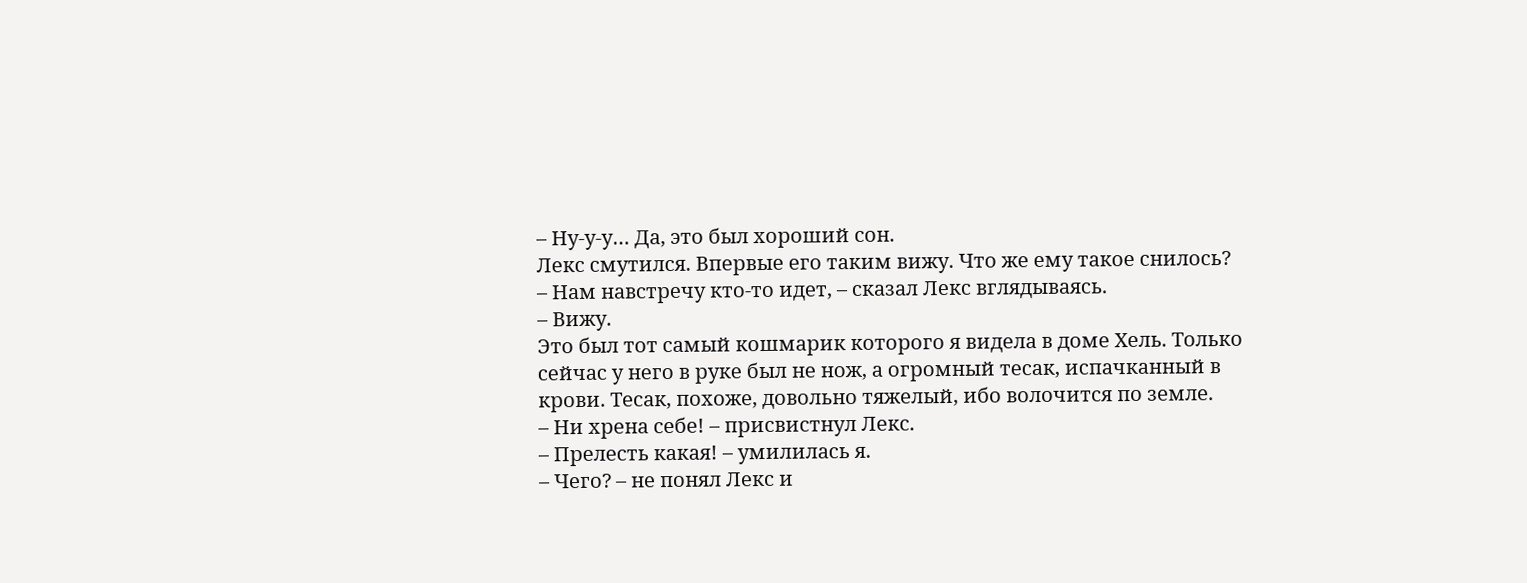– Ну-у-у… Да, это был хороший сон.
Лекс смутился. Впервые его таким вижу. Что же ему такое снилось?
– Нам навстречу кто-то идет, – сказал Лекс вглядываясь.
– Вижу.
Это был тот самый кошмарик которого я видела в доме Хель. Только сейчас у него в руке был не нож, а огромный тесак, испачканный в крови. Тесак, похоже, довольно тяжелый, ибо волочится по земле.
– Ни хрена себе! – присвистнул Лекс.
– Прелесть какая! – умилилась я.
– Чего? – не понял Лекс и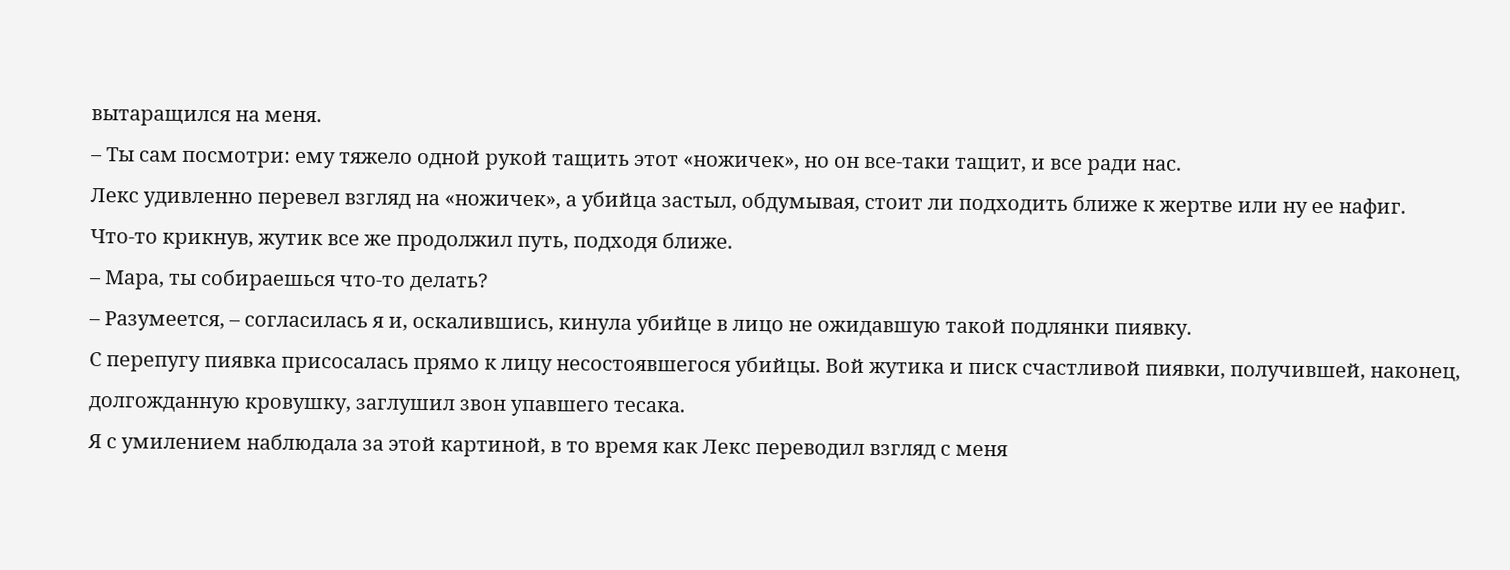вытаращился на меня.
– Ты сам посмотри: ему тяжело одной рукой тащить этот «ножичек», но он все-таки тащит, и все ради нас.
Лекс удивленно перевел взгляд на «ножичек», а убийца застыл, обдумывая, стоит ли подходить ближе к жертве или ну ее нафиг.
Что-то крикнув, жутик все же продолжил путь, подходя ближе.
– Мара, ты собираешься что-то делать?
– Разумеется, – согласилась я и, оскалившись, кинула убийце в лицо не ожидавшую такой подлянки пиявку.
С перепугу пиявка присосалась прямо к лицу несостоявшегося убийцы. Вой жутика и писк счастливой пиявки, получившей, наконец, долгожданную кровушку, заглушил звон упавшего тесака.
Я с умилением наблюдала за этой картиной, в то время как Лекс переводил взгляд с меня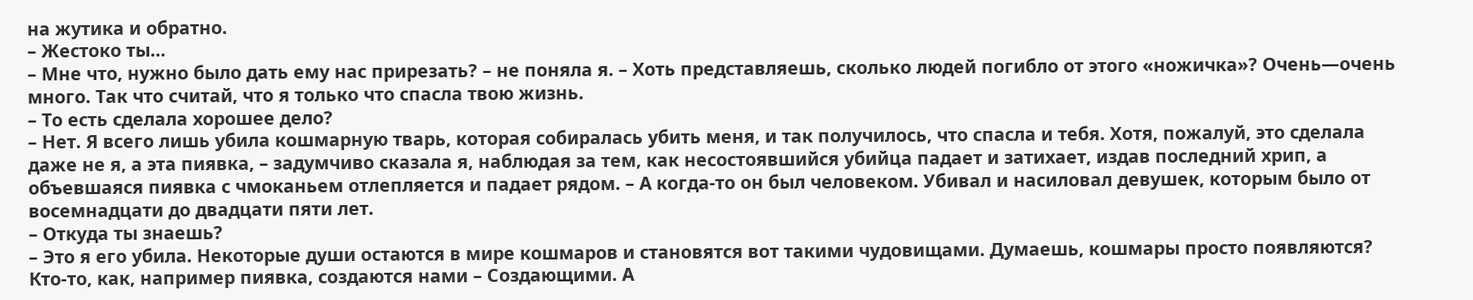на жутика и обратно.
– Жестоко ты…
– Мне что, нужно было дать ему нас прирезать? – не поняла я. – Хоть представляешь, сколько людей погибло от этого «ножичка»? Очень—очень много. Так что считай, что я только что спасла твою жизнь.
– То есть сделала хорошее дело?
– Нет. Я всего лишь убила кошмарную тварь, которая собиралась убить меня, и так получилось, что спасла и тебя. Хотя, пожалуй, это сделала даже не я, а эта пиявка, – задумчиво сказала я, наблюдая за тем, как несостоявшийся убийца падает и затихает, издав последний хрип, а объевшаяся пиявка с чмоканьем отлепляется и падает рядом. – А когда-то он был человеком. Убивал и насиловал девушек, которым было от восемнадцати до двадцати пяти лет.
– Откуда ты знаешь?
– Это я его убила. Некоторые души остаются в мире кошмаров и становятся вот такими чудовищами. Думаешь, кошмары просто появляются? Кто-то, как, например пиявка, создаются нами – Создающими. А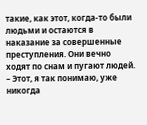такие, как этот, когда-то были людьми и остаются в наказание за совершенные преступления. Они вечно ходят по снам и пугают людей.
– Этот, я так понимаю, уже никогда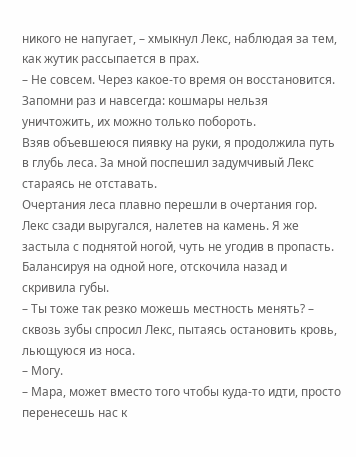никого не напугает, – хмыкнул Лекс, наблюдая за тем, как жутик рассыпается в прах.
– Не совсем. Через какое-то время он восстановится. Запомни раз и навсегда: кошмары нельзя уничтожить, их можно только побороть.
Взяв объевшеюся пиявку на руки, я продолжила путь в глубь леса. За мной поспешил задумчивый Лекс стараясь не отставать.
Очертания леса плавно перешли в очертания гор. Лекс сзади выругался, налетев на камень. Я же застыла с поднятой ногой, чуть не угодив в пропасть. Балансируя на одной ноге, отскочила назад и скривила губы.
– Ты тоже так резко можешь местность менять? – сквозь зубы спросил Лекс, пытаясь остановить кровь, льющуюся из носа.
– Могу.
– Мара, может вместо того чтобы куда-то идти, просто перенесешь нас к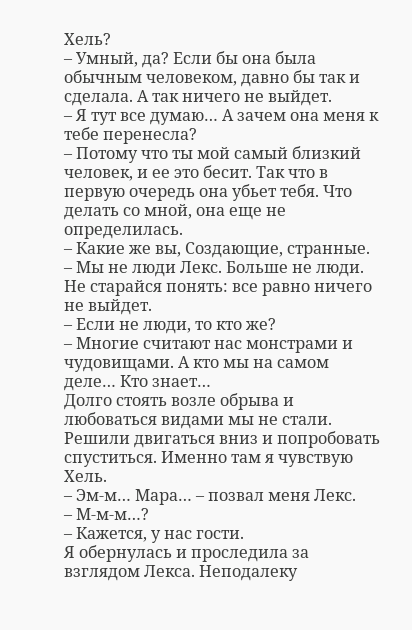Хель?
– Умный, да? Если бы она была обычным человеком, давно бы так и сделала. А так ничего не выйдет.
– Я тут все думаю… А зачем она меня к тебе перенесла?
– Потому что ты мой самый близкий человек, и ее это бесит. Так что в первую очередь она убьет тебя. Что делать со мной, она еще не определилась.
– Какие же вы, Создающие, странные.
– Мы не люди Лекс. Больше не люди. Не старайся понять: все равно ничего не выйдет.
– Если не люди, то кто же?
– Многие считают нас монстрами и чудовищами. А кто мы на самом деле… Кто знает…
Долго стоять возле обрыва и любоваться видами мы не стали. Решили двигаться вниз и попробовать спуститься. Именно там я чувствую Хель.
– Эм-м… Мара… – позвал меня Лекс.
– М-м-м…?
– Кажется, у нас гости.
Я обернулась и проследила за взглядом Лекса. Неподалеку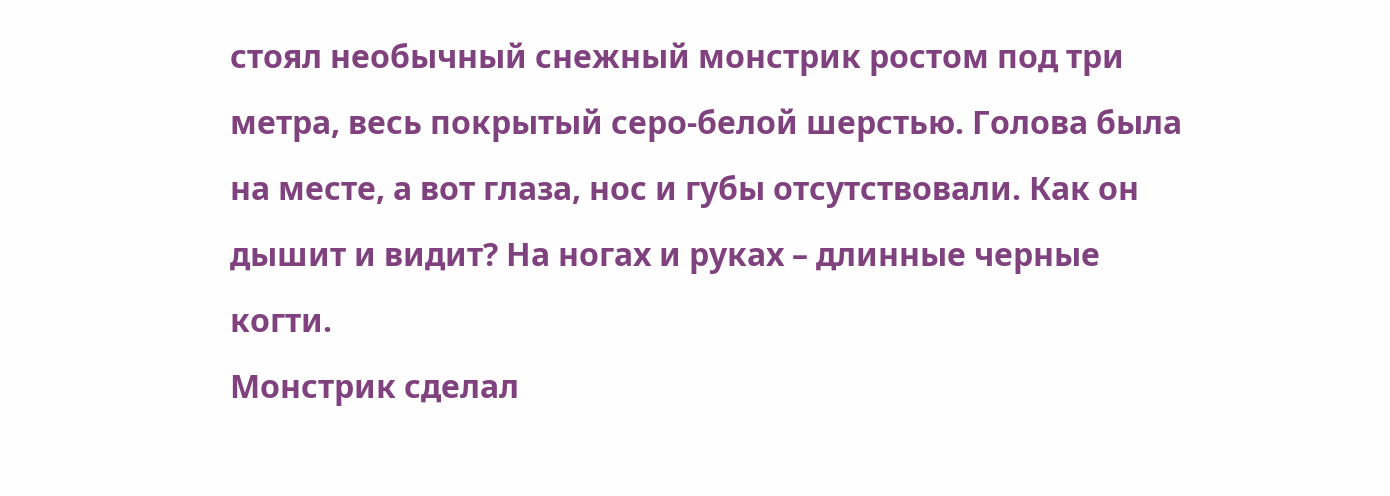стоял необычный снежный монстрик ростом под три метра, весь покрытый серо-белой шерстью. Голова была на месте, а вот глаза, нос и губы отсутствовали. Как он дышит и видит? На ногах и руках – длинные черные когти.
Монстрик сделал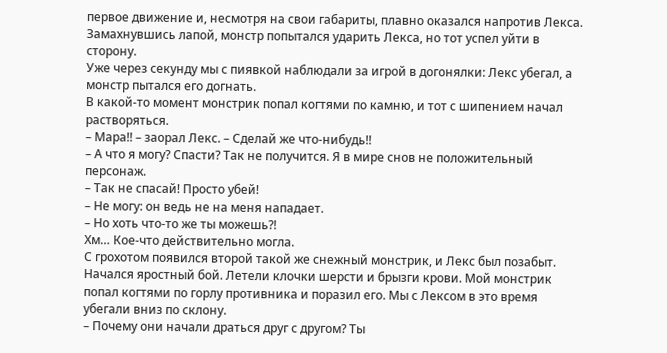первое движение и, несмотря на свои габариты, плавно оказался напротив Лекса. Замахнувшись лапой, монстр попытался ударить Лекса, но тот успел уйти в сторону.
Уже через секунду мы с пиявкой наблюдали за игрой в догонялки: Лекс убегал, а монстр пытался его догнать.
В какой-то момент монстрик попал когтями по камню, и тот с шипением начал растворяться.
– Мара!! – заорал Лекс. – Сделай же что-нибудь!!
– А что я могу? Спасти? Так не получится. Я в мире снов не положительный персонаж.
– Так не спасай! Просто убей!
– Не могу: он ведь не на меня нападает.
– Но хоть что-то же ты можешь?!
Хм… Кое-что действительно могла.
С грохотом появился второй такой же снежный монстрик, и Лекс был позабыт. Начался яростный бой. Летели клочки шерсти и брызги крови. Мой монстрик попал когтями по горлу противника и поразил его. Мы с Лексом в это время убегали вниз по склону.
– Почему они начали драться друг с другом? Ты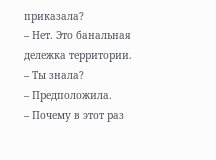приказала?
– Нет. Это банальная дележка территории.
– Ты знала?
– Предположила.
– Почему в этот раз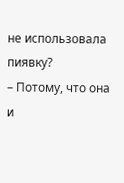не использовала пиявку?
– Потому, что она и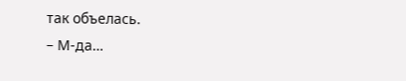так объелась.
– М-да…